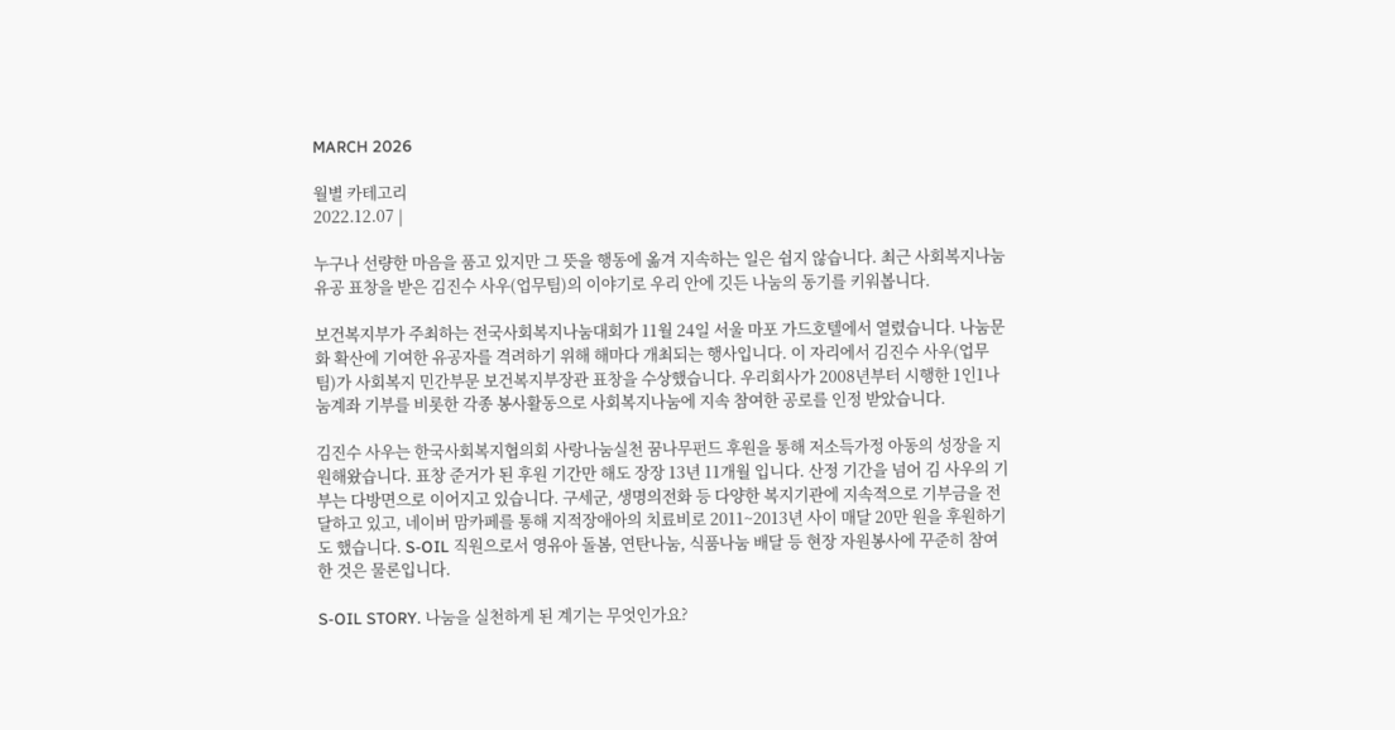MARCH 2026

월별 카테고리
2022.12.07 |

누구나 선량한 마음을 품고 있지만 그 뜻을 행동에 옮겨 지속하는 일은 쉽지 않습니다. 최근 사회복지나눔 유공 표창을 받은 김진수 사우(업무팀)의 이야기로 우리 안에 깃든 나눔의 동기를 키워봅니다.

보건복지부가 주최하는 전국사회복지나눔대회가 11월 24일 서울 마포 가드호텔에서 열렸습니다. 나눔문화 확산에 기여한 유공자를 격려하기 위해 해마다 개최되는 행사입니다. 이 자리에서 김진수 사우(업무팀)가 사회복지 민간부문 보건복지부장관 표창을 수상했습니다. 우리회사가 2008년부터 시행한 1인1나눔계좌 기부를 비롯한 각종 봉사활동으로 사회복지나눔에 지속 참여한 공로를 인정 받았습니다.

김진수 사우는 한국사회복지협의회 사랑나눔실천 꿈나무펀드 후원을 통해 저소득가정 아동의 성장을 지원해왔습니다. 표창 준거가 된 후원 기간만 해도 장장 13년 11개월 입니다. 산정 기간을 넘어 김 사우의 기부는 다방면으로 이어지고 있습니다. 구세군, 생명의전화 등 다양한 복지기관에 지속적으로 기부금을 전달하고 있고, 네이버 맘카페를 통해 지적장애아의 치료비로 2011~2013년 사이 매달 20만 원을 후원하기도 했습니다. S-OIL 직원으로서 영유아 돌봄, 연탄나눔, 식품나눔 배달 등 현장 자원봉사에 꾸준히 참여한 것은 물론입니다.

S-OIL STORY. 나눔을 실천하게 된 계기는 무엇인가요?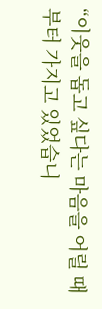“이웃을 돕고 싶다는 마음을 어릴 때부터 가지고 있었습니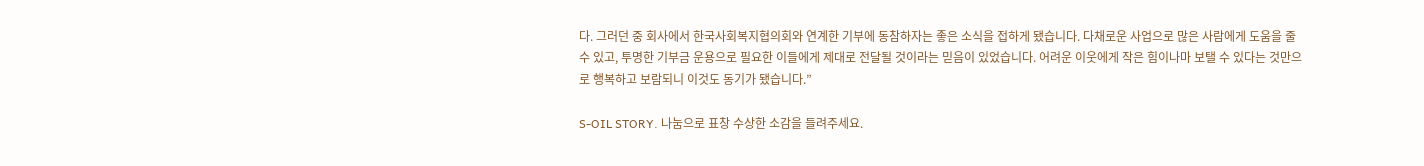다. 그러던 중 회사에서 한국사회복지협의회와 연계한 기부에 동참하자는 좋은 소식을 접하게 됐습니다. 다채로운 사업으로 많은 사람에게 도움을 줄 수 있고, 투명한 기부금 운용으로 필요한 이들에게 제대로 전달될 것이라는 믿음이 있었습니다. 어려운 이웃에게 작은 힘이나마 보탤 수 있다는 것만으로 행복하고 보람되니 이것도 동기가 됐습니다.”

S-OIL STORY. 나눔으로 표창 수상한 소감을 들려주세요.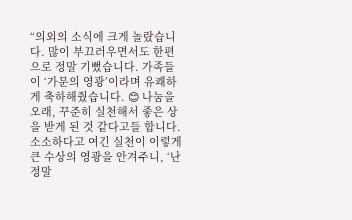“의외의 소식에 크게 놀랐습니다. 많이 부끄러우면서도 한편으로 정말 기뻤습니다. 가족들이 ‘가문의 영광’이라며 유쾌하게 축하해줬습니다. 😊 나눔을 오래, 꾸준히 실천해서 좋은 상을 받게 된 것 같다고들 합니다. 소소하다고 여긴 실천이 이렇게 큰 수상의 영광을 안겨주니, ‘난 정말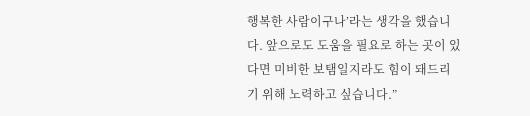행복한 사람이구나’라는 생각을 했습니다. 앞으로도 도움을 필요로 하는 곳이 있다면 미비한 보탬일지라도 힘이 돼드리기 위해 노력하고 싶습니다.”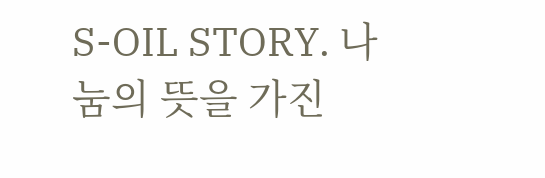S-OIL STORY. 나눔의 뜻을 가진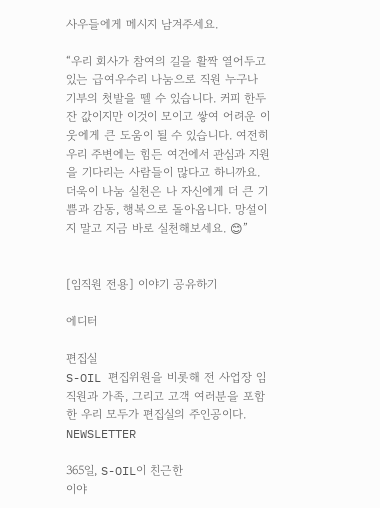사우들에게 메시지 남겨주세요.

“우리 회사가 참여의 길을 활짝 열어두고 있는 급여우수리 나눔으로 직원 누구나 기부의 첫발을 뗄 수 있습니다. 커피 한두 잔 값이지만 이것이 모이고 쌓여 어려운 이웃에게 큰 도움이 될 수 있습니다. 여전히 우리 주변에는 힘든 여건에서 관심과 지원을 기다리는 사람들이 많다고 하니까요. 더욱이 나눔 실천은 나 자신에게 더 큰 기쁨과 감동, 행복으로 돌아옵니다. 망설이지 말고 지금 바로 실천해보세요. 😊”


[임직원 전용] 이야기 공유하기

에디터

편집실
S-OIL 편집위원을 비롯해 전 사업장 임직원과 가족, 그리고 고객 여러분을 포함한 우리 모두가 편집실의 주인공이다.
NEWSLETTER

365일, S-OIL이 친근한
이야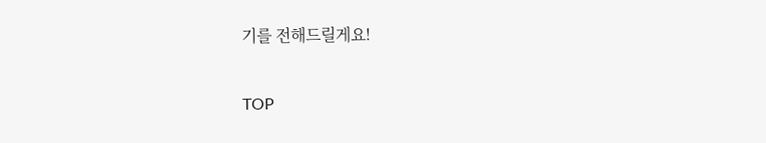기를 전해드릴게요!

TOP